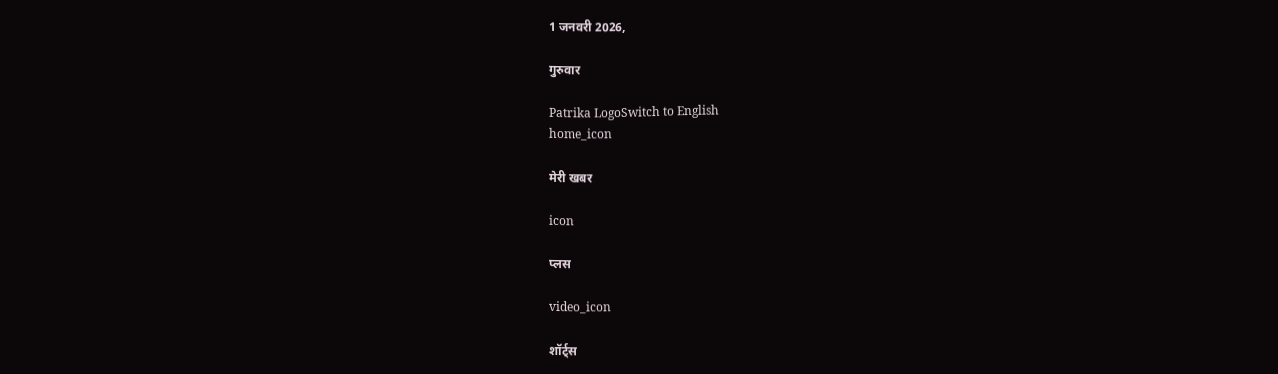1 जनवरी 2026,

गुरुवार

Patrika LogoSwitch to English
home_icon

मेरी खबर

icon

प्लस

video_icon

शॉर्ट्स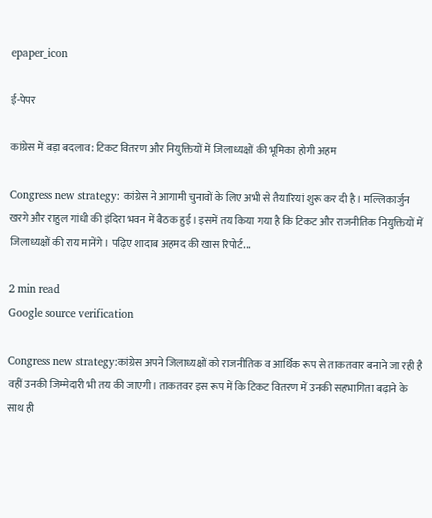epaper_icon

ई-पेपर

कांग्रेस में बड़ा बदलाव: टिकट वितरण और नियुक्तियों में जिलाध्यक्षों की भूमिका होगी अहम

Congress new strategy: कांग्रेस ने आगामी चुनावों के लिए अभी से तैयारियां शुरू कर दी है। मल्लिकार्जुन खरगे और राहुल गांधी की इंदिरा भवन में बैठक हुई। इसमें तय किया गया है कि टिकट और राजनीतिक नियुक्तियों में जिलाध्यक्षों की राय मानेंगे। पढ़िए शादाब अहमद की खास रिपोर्ट...

2 min read
Google source verification

Congress new strategy:कांग्रेस अपने जिलाध्यक्षों को राजनीतिक व आर्थिक रूप से ताकतवार बनाने जा रही है वहीं उनकी जिम्मेदारी भी तय की जाएगी। ताकतवर इस रूप में कि टिकट वितरण में उनकी सहभागिता बढ़ाने के साथ ही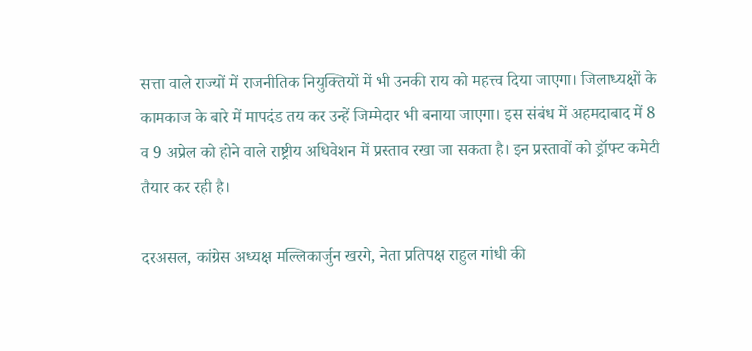सत्ता वाले राज्यों में राजनीतिक नियुक्तियों में भी उनकी राय को महत्त्व दिया जाएगा। जिलाध्यक्षों के कामकाज के बारे में मापदंड तय कर उन्हें जिम्मेदार भी बनाया जाएगा। इस संबंध में अहमदाबाद में 8 व 9 अप्रेल को होने वाले राष्ट्रीय अधिवेशन में प्रस्ताव रखा जा सकता है। इन प्रस्तावों को ड्रॉफ्ट कमेटी तैयार कर रही है।

दरअसल, कांग्रेस अध्यक्ष मल्लिकार्जुन खरगे, नेता प्रतिपक्ष राहुल गांधी की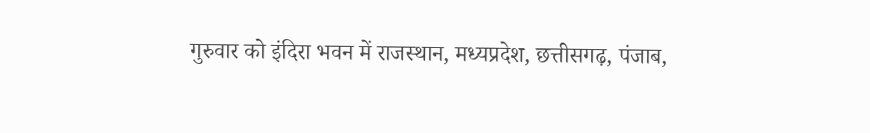गुरुवार को इंदिरा भवन में राजस्थान, मध्यप्रदेश, छत्तीसगढ़, पंजाब,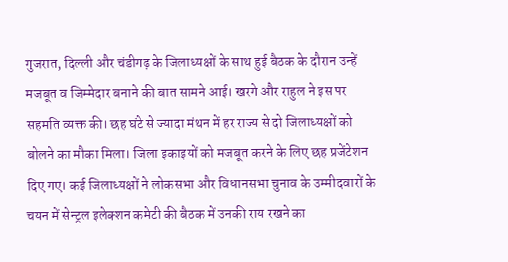गुजरात, दिल्ली और चंडीगढ़ के जिलाध्यक्षों के साथ हुई बैठक के दौरान उन्हें मजबूत व जिम्मेदार बनाने की बात सामने आई। खरगे और राहुल ने इस पर सहमति व्यक्त की। छह घंटे से ज्यादा मंथन में हर राज्य से दो जिलाध्यक्षों को बोलने का मौका मिला। जिला इकाइयों को मजबूत करने के लिए छह प्रजेंटेशन दिए गए। कई जिलाध्यक्षों ने लोकसभा और विधानसभा चुनाव के उम्मीदवारों के चयन में सेन्ट्रल इलेक्शन कमेटी की बैठक में उनकी राय रखने का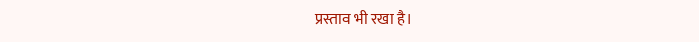प्रस्ताव भी रखा है।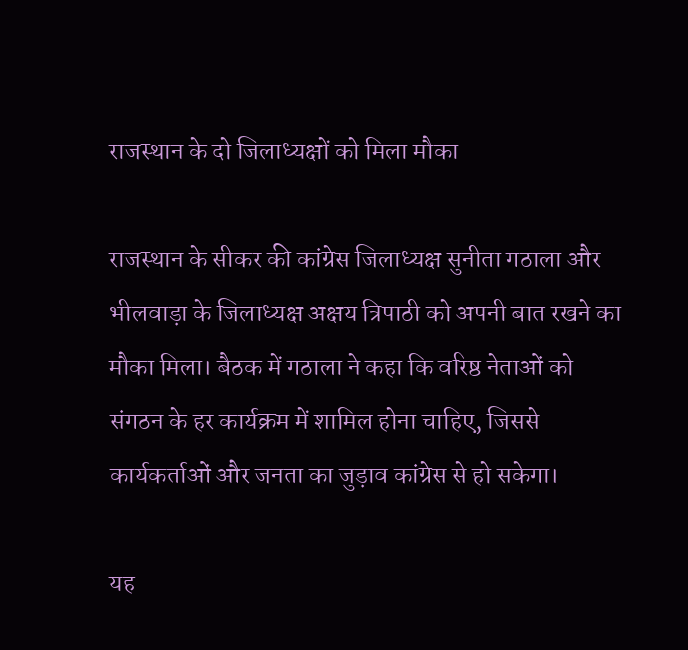राजस्थान के दो जिलाध्यक्षों को मिला मौका

राजस्थान के सीकर की कांग्रेस जिलाध्यक्ष सुनीता गठाला और भीलवाड़ा के जिलाध्यक्ष अक्षय त्रिपाठी को अपनी बात रखने का मौका मिला। बैठक में गठाला ने कहा कि वरिष्ठ नेताओं को संगठन के हर कार्यक्रम में शामिल होना चाहिए, जिससे कार्यकर्ताओं और जनता का जुड़ाव कांग्रेस से हो सकेगा।

यह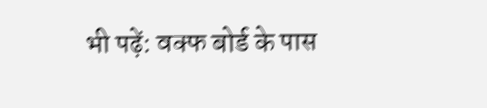भी पढ़ें: वक्फ बोर्ड के पास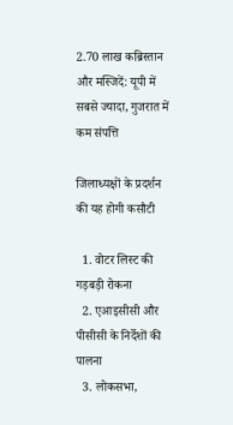2.70 लाख कब्रिस्तान और मस्जिदें: यूपी में सबसे ज्यादा, गुजरात में कम संपत्ति

जिलाध्यक्षों के प्रदर्शन की यह होगी कसौटी

  1. वोटर लिस्ट की गड़बड़ी रोकना
  2. एआइसीसी और पीसीसी के निर्देशों की पालना
  3. लोकसभा,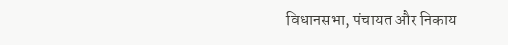विधानसभा, पंचायत और निकाय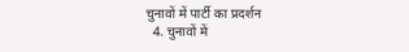चुनावों में पार्टी का प्रदर्शन
  4. चुनावों में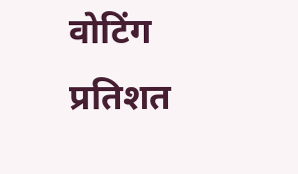वोटिंग प्रतिशत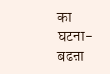का घटना-बढऩा